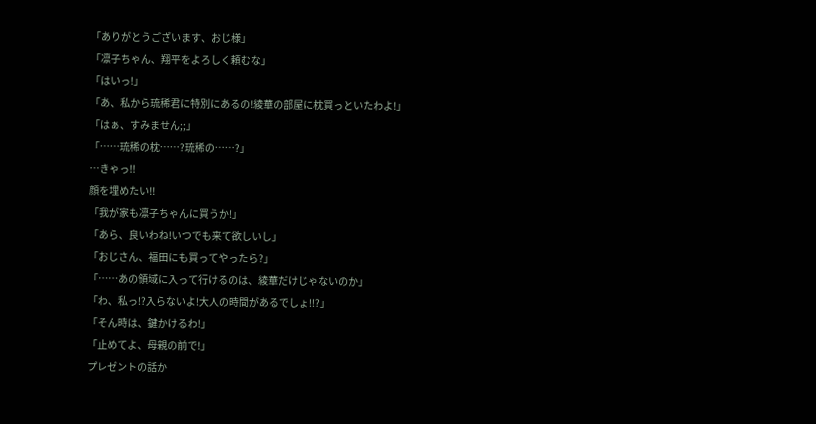「ありがとうございます、おじ様」
「凛子ちゃん、翔平をよろしく頼むな」
「はいっ!」
「あ、私から琉稀君に特別にあるの!綾華の部屋に枕買っといたわよ!」
「はぁ、すみません;;」
「……琉稀の枕……?琉稀の……?」
…きゃっ!!
顔を埋めたい!!
「我が家も凛子ちゃんに買うか!」
「あら、良いわね!いつでも来て欲しいし」
「おじさん、福田にも買ってやったら?」
「……あの領域に入って行けるのは、綾華だけじゃないのか」
「わ、私っ!?入らないよ!大人の時間があるでしょ!!?」
「そん時は、鍵かけるわ!」
「止めてよ、母親の前で!」
プレゼントの話か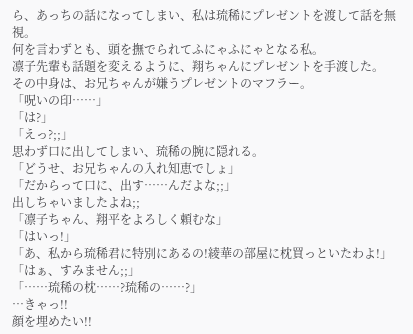ら、あっちの話になってしまい、私は琉稀にプレゼントを渡して話を無視。
何を言わずとも、頭を撫でられてふにゃふにゃとなる私。
凛子先輩も話題を変えるように、翔ちゃんにプレゼントを手渡した。
その中身は、お兄ちゃんが嫌うプレゼントのマフラー。
「呪いの印……」
「は?」
「えっ?;;」
思わず口に出してしまい、琉稀の腕に隠れる。
「どうせ、お兄ちゃんの入れ知恵でしょ」
「だからって口に、出す……んだよな;;」
出しちゃいましたよね;;
「凛子ちゃん、翔平をよろしく頼むな」
「はいっ!」
「あ、私から琉稀君に特別にあるの!綾華の部屋に枕買っといたわよ!」
「はぁ、すみません;;」
「……琉稀の枕……?琉稀の……?」
…きゃっ!!
顔を埋めたい!!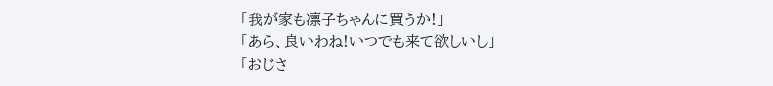「我が家も凛子ちゃんに買うか!」
「あら、良いわね!いつでも来て欲しいし」
「おじさ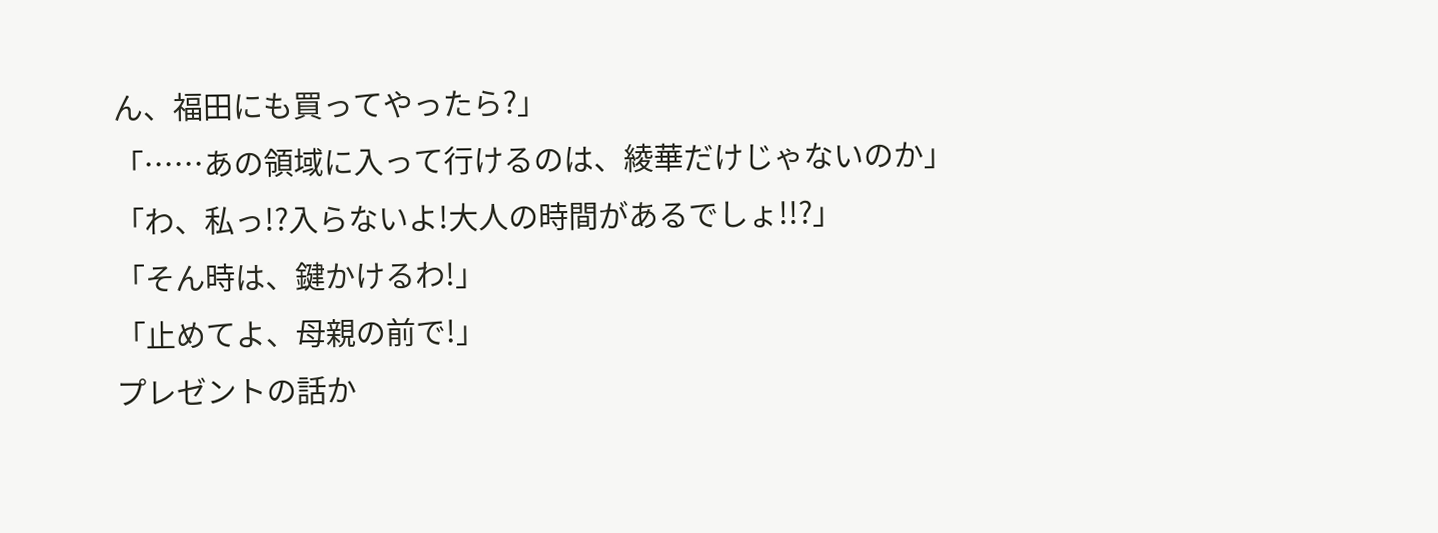ん、福田にも買ってやったら?」
「……あの領域に入って行けるのは、綾華だけじゃないのか」
「わ、私っ!?入らないよ!大人の時間があるでしょ!!?」
「そん時は、鍵かけるわ!」
「止めてよ、母親の前で!」
プレゼントの話か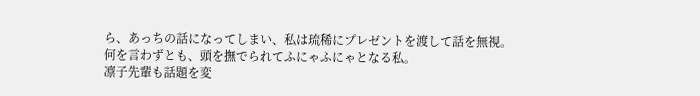ら、あっちの話になってしまい、私は琉稀にプレゼントを渡して話を無視。
何を言わずとも、頭を撫でられてふにゃふにゃとなる私。
凛子先輩も話題を変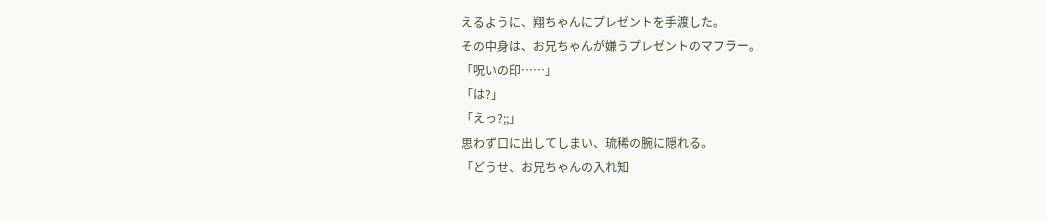えるように、翔ちゃんにプレゼントを手渡した。
その中身は、お兄ちゃんが嫌うプレゼントのマフラー。
「呪いの印……」
「は?」
「えっ?;;」
思わず口に出してしまい、琉稀の腕に隠れる。
「どうせ、お兄ちゃんの入れ知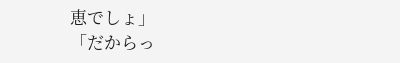恵でしょ」
「だからっ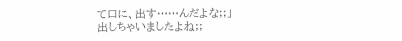て口に、出す……んだよな;;」
出しちゃいましたよね;;